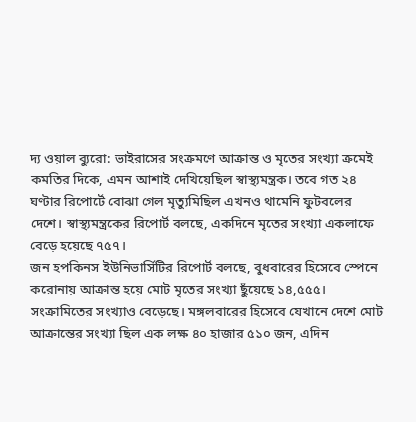দ্য ওয়াল ব্যুরো: ভাইরাসের সংক্রমণে আক্রান্ত ও মৃতের সংখ্যা ক্রমেই কমতির দিকে, এমন আশাই দেখিয়েছিল স্বাস্থ্যমন্ত্রক। তবে গত ২৪ ঘণ্টার রিপোর্টে বোঝা গেল মৃত্যুমিছিল এখনও থামেনি ফুটবলের দেশে। স্বাস্থ্যমন্ত্রকের রিপোর্ট বলছে, একদিনে মৃতের সংখ্যা একলাফে বেড়ে হয়েছে ৭৫৭।
জন হপকিনস ইউনিভার্সিটির রিপোর্ট বলছে, বুধবারের হিসেবে স্পেনে করোনায় আক্রান্ত হয়ে মোট মৃতের সংখ্যা ছুঁয়েছে ১৪,৫৫৫। সংক্রামিতের সংখ্যাও বেড়েছে। মঙ্গলবারের হিসেবে যেখানে দেশে মোট আক্রান্তের সংখ্যা ছিল এক লক্ষ ৪০ হাজার ৫১০ জন, এদিন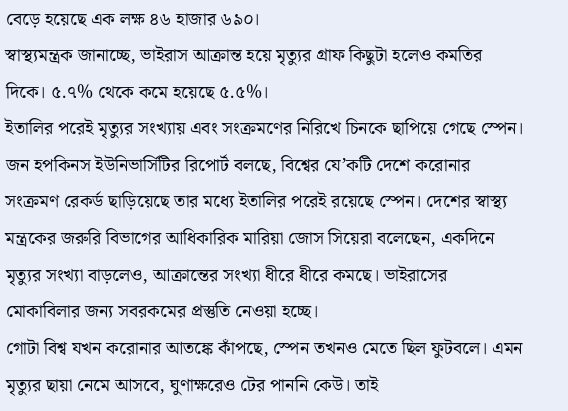বেড়ে হয়েছে এক লক্ষ ৪৬ হাজার ৬৯০।
স্বাস্থ্যমন্ত্রক জানাচ্ছে, ভাইরাস আক্রান্ত হয়ে মৃত্যুর গ্রাফ কিছুটা হলেও কমতির দিকে। ৫.৭% থেকে কমে হয়েছে ৫.৫%।
ইতালির পরেই মৃত্যুর সংখ্যায় এবং সংক্রমণের নিরিখে চিনকে ছাপিয়ে গেছে স্পেন। জন হপকিনস ইউনিভার্সিটির রিপোর্ট বলছে, বিশ্বের যে’কটি দেশে করোনার সংক্রমণ রেকর্ড ছাড়িয়েছে তার মধ্যে ইতালির পরেই রয়েছে স্পেন। দেশের স্বাস্থ্য মন্ত্রকের জরুরি বিভাগের আধিকারিক মারিয়া জোস সিয়েরা বলেছেন, একদিনে মৃত্যুর সংখ্যা বাড়লেও, আক্রান্তের সংখ্যা ধীরে ধীরে কমছে। ভাইরাসের মোকাবিলার জন্য সবরকমের প্রস্তুতি নেওয়া হচ্ছে।
গোটা বিশ্ব যখন করোনার আতঙ্কে কাঁপছে, স্পেন তখনও মেতে ছিল ফুটবলে। এমন মৃত্যুর ছায়া নেমে আসবে, ঘুণাক্ষরেও টের পাননি কেউ। তাই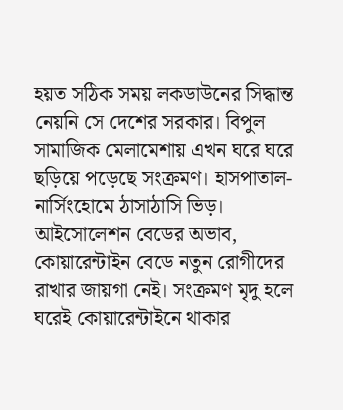হয়ত সঠিক সময় লকডাউনের সিদ্ধান্ত নেয়নি সে দেশের সরকার। বিপুল সামাজিক মেলামেশায় এখন ঘরে ঘরে ছড়িয়ে পড়েছে সংক্রমণ। হাসপাতাল-নার্সিংহোমে ঠাসাঠাসি ভিড়। আইসোলেশন বেডের অভাব, কোয়ারেন্টাইন বেডে নতুন রোগীদের রাখার জায়গা নেই। সংক্রমণ মৃদু হলে ঘরেই কোয়ারেন্টাইনে থাকার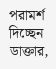পরামর্শ দিচ্ছেন ডাক্তার,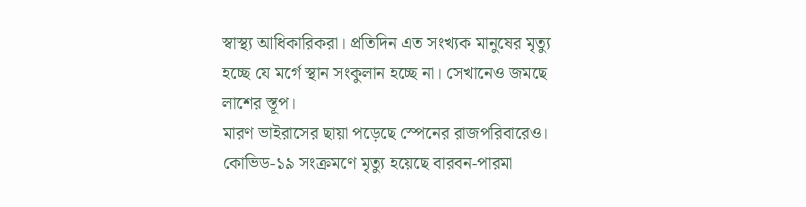স্বাস্থ্য আধিকারিকরা। প্রতিদিন এত সংখ্যক মানুষের মৃত্যু হচ্ছে যে মর্গে স্থান সংকুলান হচ্ছে না। সেখানেও জমছে লাশের স্তূপ।
মারণ ভাইরাসের ছায়া পড়েছে স্পেনের রাজপরিবারেও। কোভিড-১৯ সংক্রমণে মৃত্যু হয়েছে বারবন-পারমা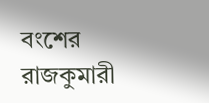বংশের রাজকুমারী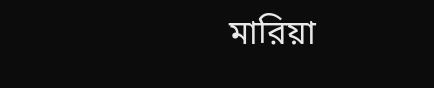মারিয়া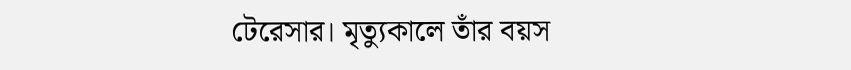টেরেসার। মৃত্যুকালে তাঁর বয়স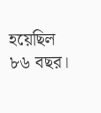হয়েছিল ৮৬ বছর।